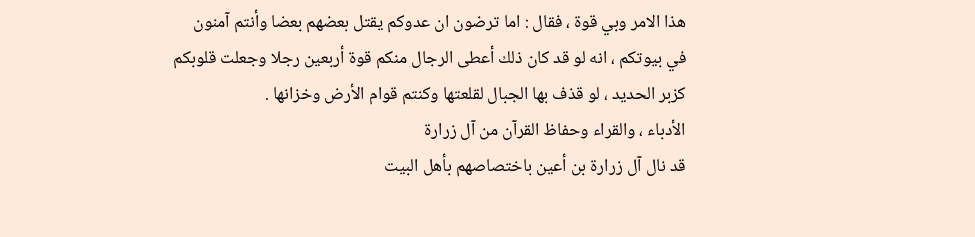هذا الامر وبي قوة ، فقال : اما ترضون ان عدوكم يقتل بعضهم بعضا وأنتم آمنون
في بيوتكم ، انه لو قد كان ذلك أعطى الرجال منكم قوة أربعين رجلا وجعلت قلوبكم
كزبر الحديد ، لو قذف بها الجبال لقلعتها وكنتم قوام الأرض وخزانها .
الأدباء ، والقراء وحفاظ القرآن من آل زرارة
قد نال آل زرارة بن أعين باختصاصهم بأهل البيت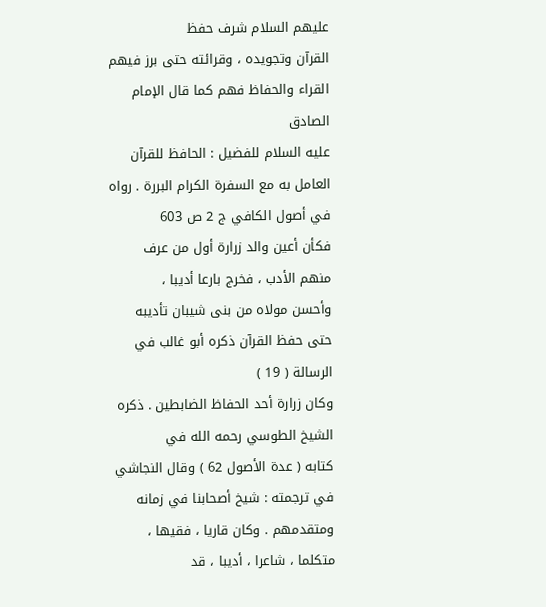عليهم السلام شرف حفظ
القرآن وتجويده ، وقرائته حتى برز فيهم القراء والحفاظ فهم كما قال الإمام الصادق
عليه السلام للفضيل : الحافظ للقرآن العامل به مع السفرة الكرام البررة . رواه
في أصول الكافي ج 2 ص 603
فكأن أعين والد زرارة أول من عرف منهم الأدب ، فخرج بارعا أديبا ،
وأحسن مولاه من بنى شيبان تأديبه حتى حفظ القرآن ذكره أبو غالب في الرسالة ( 19 )
وكان زرارة أحد الحفاظ الضابطين . ذكره الشيخ الطوسي رحمه الله في
كتابه ( عدة الأصول 62 ) وقال النجاشي في ترجمته : شيخ أصحابنا في زمانه
ومتقدمهم . وكان قاريا ، فقيها ، متكلما ، شاعرا ، أديبا ، قد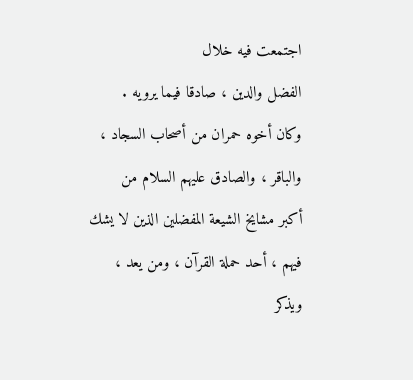اجتمعت فيه خلال
الفضل والدين ، صادقا فيما يرويه .
وكان أخوه حمران من أصحاب السجاد ، والباقر ، والصادق عليهم السلام من
أكبر مشايخ الشيعة المفضلين الذين لا يشك فيهم ، أحد حملة القرآن ، ومن يعد ،
ويذكر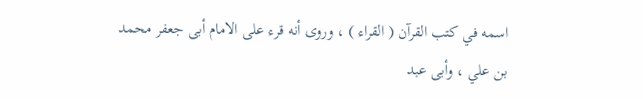اسمه في كتب القرآن ( القراء ) ، وروى أنه قرء على الامام أبى جعفر محمد
بن علي ، وأبى عبد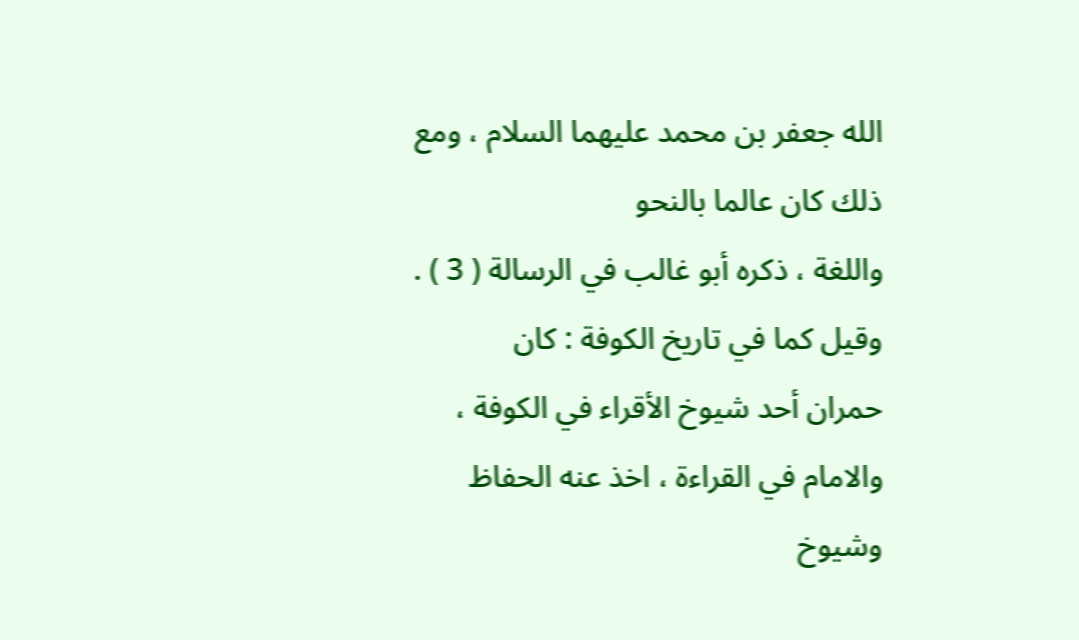الله جعفر بن محمد عليهما السلام ، ومع ذلك كان عالما بالنحو
واللغة ، ذكره أبو غالب في الرسالة ( 3 ) . وقيل كما في تاريخ الكوفة : كان
حمران أحد شيوخ الأقراء في الكوفة ، والامام في القراءة ، اخذ عنه الحفاظ وشيوخ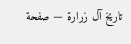تاريخ آل زرارة — صفحة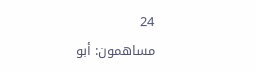24
مساهمون: أبو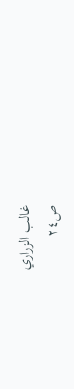غالب الزراري
ص٢٤